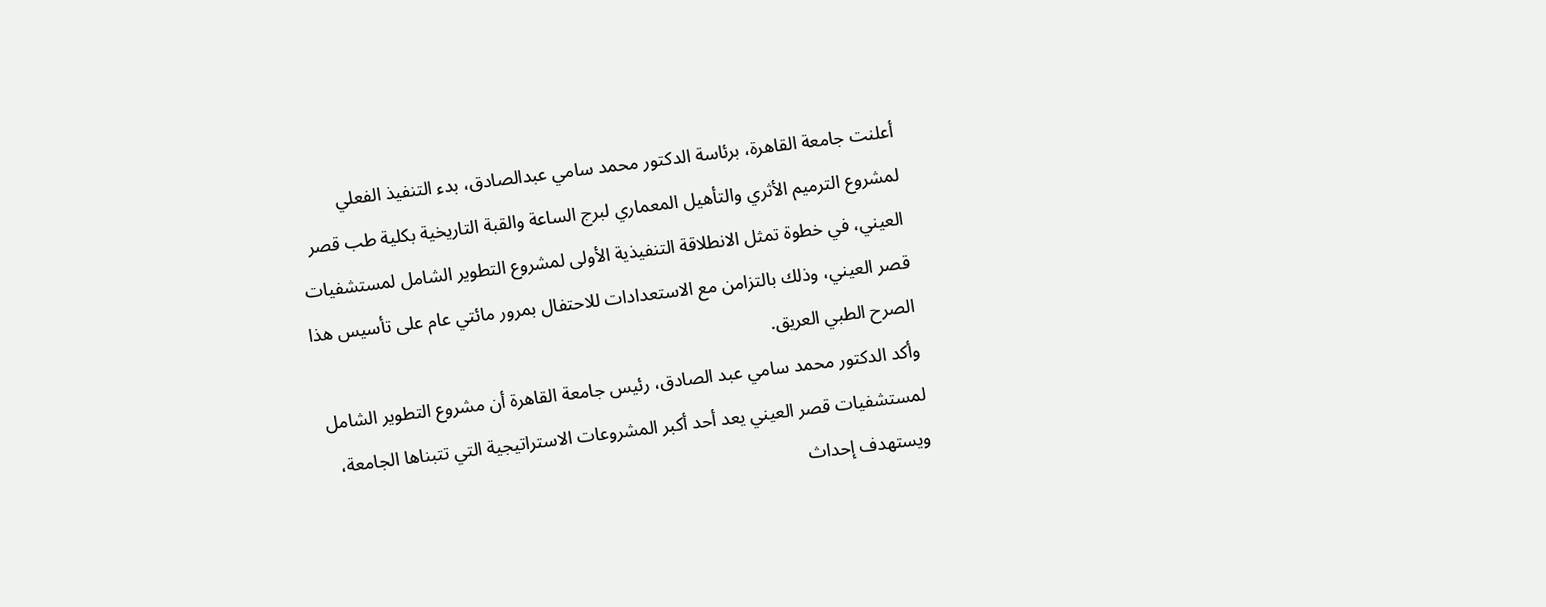أعلنت جامعة القاهرة، برئاسة الدكتور محمد سامي عبدالصادق، بدء التنفيذ الفعلي لمشروع الترميم الأثري والتأهيل المعماري لبرج الساعة والقبة التاريخية بكلية طب قصر العيني، في خطوة تمثل الانطلاقة التنفيذية الأولى لمشروع التطوير الشامل لمستشفيات قصر العيني، وذلك بالتزامن مع الاستعدادات للاحتفال بمرور مائتي عام على تأسيس هذا الصرح الطبي العريق.
وأكد الدكتور محمد سامي عبد الصادق، رئيس جامعة القاهرة أن مشروع التطوير الشامل لمستشفيات قصر العيني يعد أحد أكبر المشروعات الاستراتيجية التي تتبناها الجامعة، ويستهدف إحداث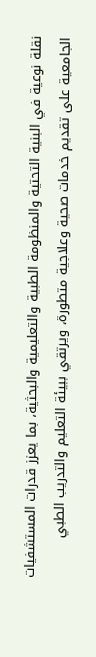نقلة نوعية في البنية التحتية والمنظومة الطبية والتعليمية والبحثية، بما يعزز قدرات المستشفيات الجامعية على تقديم خدمات صحية وعلاجية متطورة، ويرتقي ببيئة التعليم والتدريب الطبي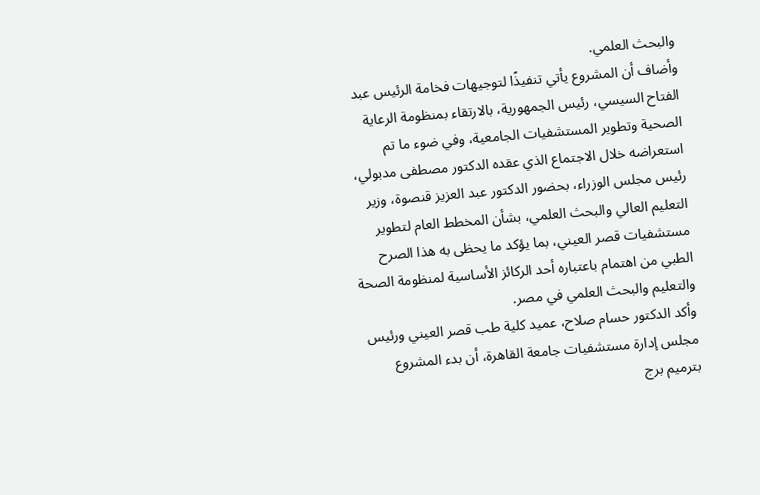والبحث العلمي.
وأضاف أن المشروع يأتي تنفيذًا لتوجيهات فخامة الرئيس عبد الفتاح السيسي، رئيس الجمهورية، بالارتقاء بمنظومة الرعاية الصحية وتطوير المستشفيات الجامعية، وفي ضوء ما تم استعراضه خلال الاجتماع الذي عقده الدكتور مصطفى مدبولي، رئيس مجلس الوزراء، بحضور الدكتور عبد العزيز قنصوة، وزير التعليم العالي والبحث العلمي، بشأن المخطط العام لتطوير مستشفيات قصر العيني، بما يؤكد ما يحظى به هذا الصرح الطبي من اهتمام باعتباره أحد الركائز الأساسية لمنظومة الصحة والتعليم والبحث العلمي في مصر.
وأكد الدكتور حسام صلاح، عميد كلية طب قصر العيني ورئيس مجلس إدارة مستشفيات جامعة القاهرة، أن بدء المشروع بترميم برج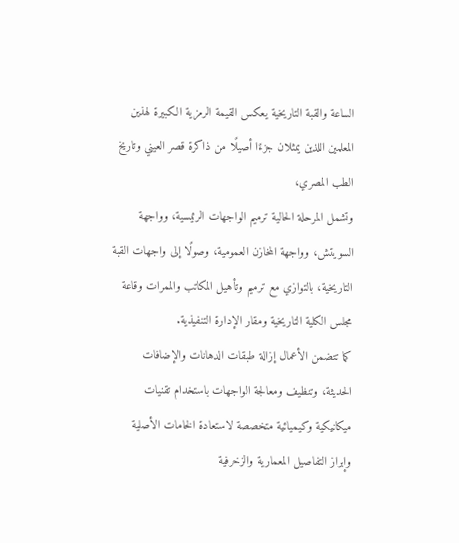الساعة والقبة التاريخية يعكس القيمة الرمزية الكبيرة لهذين المعلمين اللذين يمثلان جزءًا أصيلًا من ذاكرة قصر العيني وتاريخ الطب المصري،
وتشمل المرحلة الحالية ترميم الواجهات الرئيسية، وواجهة السويتش، وواجهة المخازن العمومية، وصولًا إلى واجهات القبة التاريخية، بالتوازي مع ترميم وتأهيل المكاتب والممرات وقاعة مجلس الكلية التاريخية ومقار الإدارة التنفيذية.
كما تتضمن الأعمال إزالة طبقات الدهانات والإضافات الحديثة، وتنظيف ومعالجة الواجهات باستخدام تقنيات ميكانيكية وكيميائية متخصصة لاستعادة الخامات الأصلية وإبراز التفاصيل المعمارية والزخرفية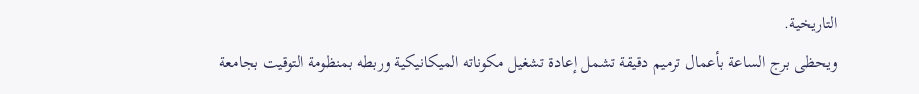التاريخية.
ويحظى برج الساعة بأعمال ترميم دقيقة تشمل إعادة تشغيل مكوناته الميكانيكية وربطه بمنظومة التوقيت بجامعة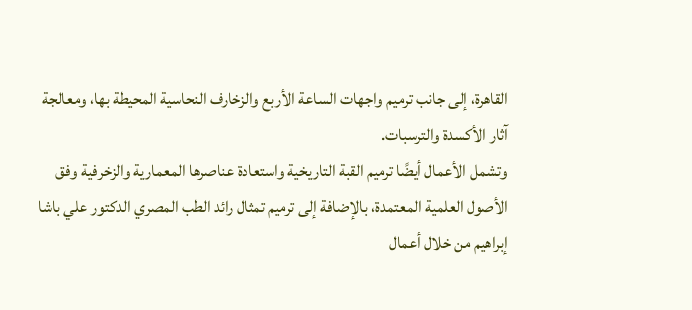القاهرة، إلى جانب ترميم واجهات الساعة الأربع والزخارف النحاسية المحيطة بها، ومعالجة آثار الأكسدة والترسبات.
وتشمل الأعمال أيضًا ترميم القبة التاريخية واستعادة عناصرها المعمارية والزخرفية وفق الأصول العلمية المعتمدة، بالإضافة إلى ترميم تمثال رائد الطب المصري الدكتور علي باشا إبراهيم من خلال أعمال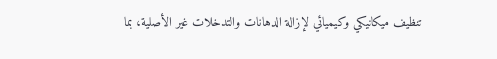تنظيف ميكانيكي وكيميائي لإزالة الدهانات والتدخلات غير الأصلية، بما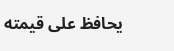يحافظ على قيمته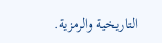التاريخية والرمزية.